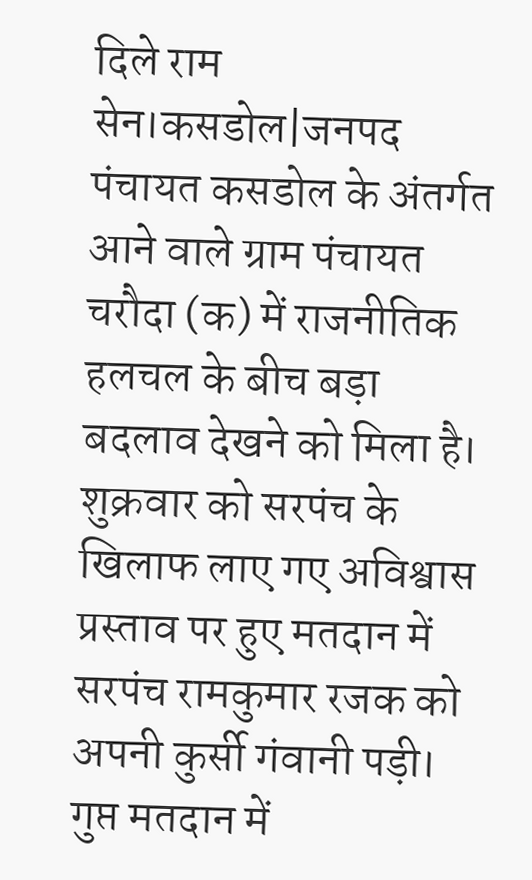दिले राम सेन।कसडोल|जनपद पंचायत कसडोल के अंतर्गत आने वाले ग्राम पंचायत चरौदा (क) में राजनीतिक हलचल के बीच बड़ा बदलाव देखने को मिला है। शुक्रवार को सरपंच के खिलाफ लाए गए अविश्वास प्रस्ताव पर हुए मतदान में सरपंच रामकुमार रजक को अपनी कुर्सी गंवानी पड़ी। गुप्त मतदान में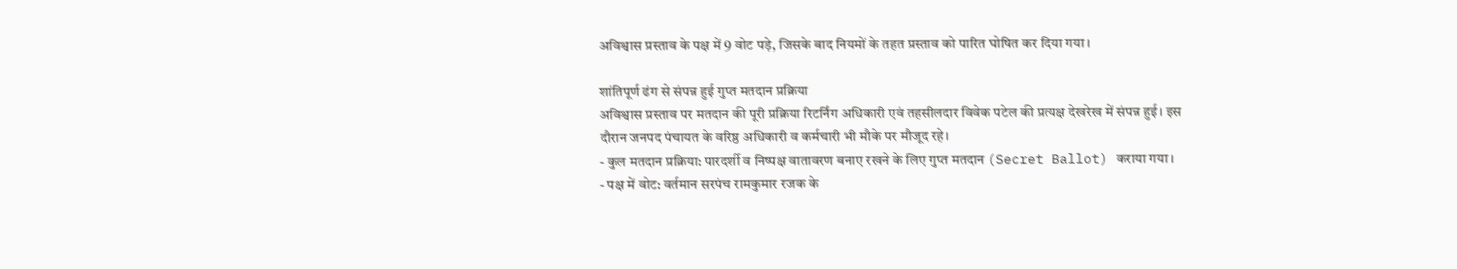अविश्वास प्रस्ताव के पक्ष में 9 वोट पड़े, जिसके बाद नियमों के तहत प्रस्ताव को पारित घोषित कर दिया गया।

शांतिपूर्ण ढंग से संपन्न हुई गुप्त मतदान प्रक्रिया
अविश्वास प्रस्ताव पर मतदान की पूरी प्रक्रिया रिटर्निंग अधिकारी एवं तहसीलदार विवेक पटेल की प्रत्यक्ष देखरेख में संपन्न हुई। इस दौरान जनपद पंचायत के वरिष्ठ अधिकारी व कर्मचारी भी मौके पर मौजूद रहे।
- कुल मतदान प्रक्रिया: पारदर्शी व निष्पक्ष वातावरण बनाए रखने के लिए गुप्त मतदान (Secret Ballot) कराया गया।
- पक्ष में वोट: वर्तमान सरपंच रामकुमार रजक के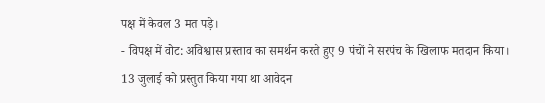पक्ष में केवल 3 मत पड़े।
- विपक्ष में वोट: अविश्वास प्रस्ताव का समर्थन करते हुए 9 पंचों ने सरपंच के खिलाफ मतदान किया।
13 जुलाई को प्रस्तुत किया गया था आवेदन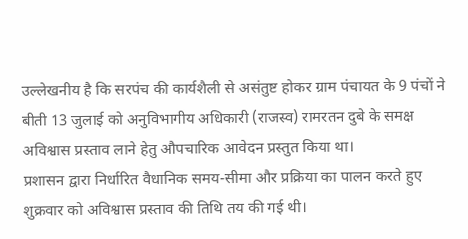उल्लेखनीय है कि सरपंच की कार्यशैली से असंतुष्ट होकर ग्राम पंचायत के 9 पंचों ने बीती 13 जुलाई को अनुविभागीय अधिकारी (राजस्व) रामरतन दुबे के समक्ष अविश्वास प्रस्ताव लाने हेतु औपचारिक आवेदन प्रस्तुत किया था।
प्रशासन द्वारा निर्धारित वैधानिक समय-सीमा और प्रक्रिया का पालन करते हुए शुक्रवार को अविश्वास प्रस्ताव की तिथि तय की गई थी।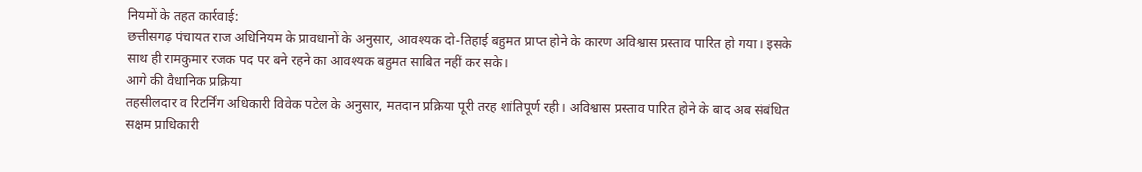नियमों के तहत कार्रवाई:
छत्तीसगढ़ पंचायत राज अधिनियम के प्रावधानों के अनुसार, आवश्यक दो-तिहाई बहुमत प्राप्त होने के कारण अविश्वास प्रस्ताव पारित हो गया। इसके साथ ही रामकुमार रजक पद पर बने रहने का आवश्यक बहुमत साबित नहीं कर सके।
आगे की वैधानिक प्रक्रिया
तहसीलदार व रिटर्निंग अधिकारी विवेक पटेल के अनुसार, मतदान प्रक्रिया पूरी तरह शांतिपूर्ण रही। अविश्वास प्रस्ताव पारित होने के बाद अब संबंधित सक्षम प्राधिकारी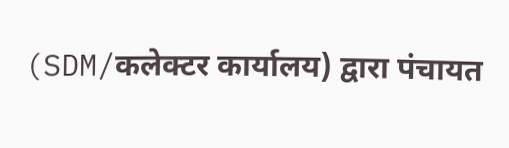(SDM/कलेक्टर कार्यालय) द्वारा पंचायत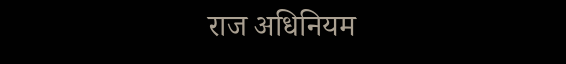राज अधिनियम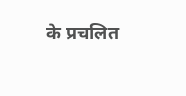के प्रचलित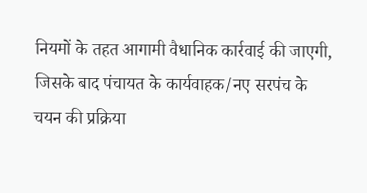नियमों के तहत आगामी वैधानिक कार्रवाई की जाएगी, जिसके बाद पंचायत के कार्यवाहक/नए सरपंच के चयन की प्रक्रिया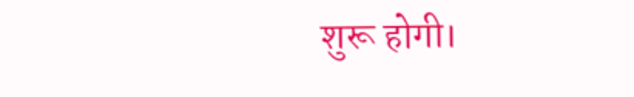शुरू होगी।